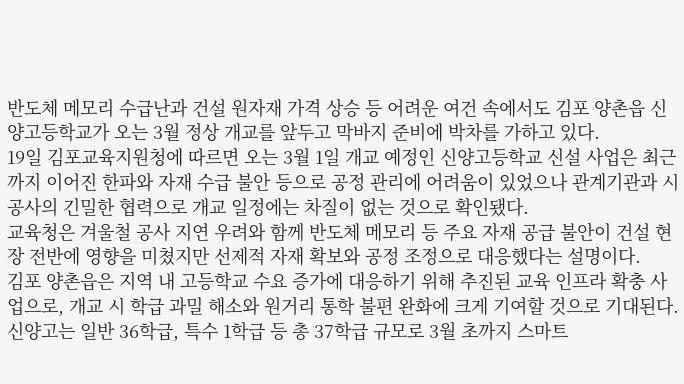반도체 메모리 수급난과 건설 원자재 가격 상승 등 어려운 여건 속에서도 김포 양촌읍 신양고등학교가 오는 3월 정상 개교를 앞두고 막바지 준비에 박차를 가하고 있다.
19일 김포교육지원청에 따르면 오는 3월 1일 개교 예정인 신양고등학교 신설 사업은 최근까지 이어진 한파와 자재 수급 불안 등으로 공정 관리에 어려움이 있었으나 관계기관과 시공사의 긴밀한 협력으로 개교 일정에는 차질이 없는 것으로 확인됐다.
교육청은 겨울철 공사 지연 우려와 함께 반도체 메모리 등 주요 자재 공급 불안이 건설 현장 전반에 영향을 미쳤지만 선제적 자재 확보와 공정 조정으로 대응했다는 설명이다.
김포 양촌읍은 지역 내 고등학교 수요 증가에 대응하기 위해 추진된 교육 인프라 확충 사업으로, 개교 시 학급 과밀 해소와 원거리 통학 불편 완화에 크게 기여할 것으로 기대된다.
신양고는 일반 36학급, 특수 1학급 등 총 37학급 규모로 3월 초까지 스마트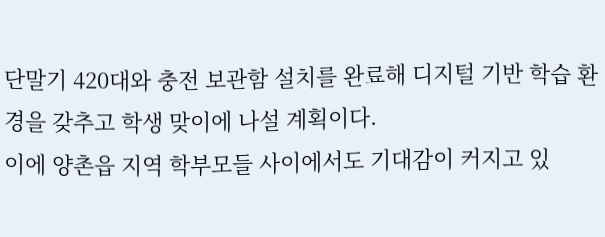단말기 420대와 충전 보관함 설치를 완료해 디지털 기반 학습 환경을 갖추고 학생 맞이에 나설 계획이다.
이에 양촌읍 지역 학부모들 사이에서도 기대감이 커지고 있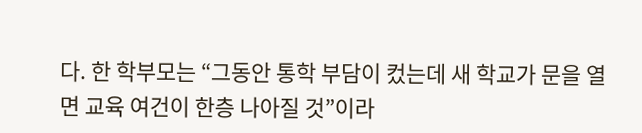다. 한 학부모는 “그동안 통학 부담이 컸는데 새 학교가 문을 열면 교육 여건이 한층 나아질 것”이라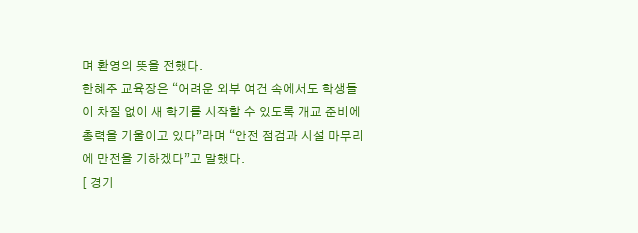며 환영의 뜻을 전했다.
한혜주 교육장은 “어려운 외부 여건 속에서도 학생들이 차질 없이 새 학기를 시작할 수 있도록 개교 준비에 총력을 기울이고 있다”라며 “안전 점검과 시설 마무리에 만전을 기하겠다”고 말했다.
[ 경기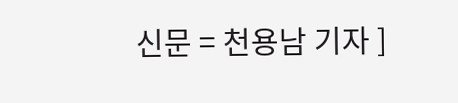신문 = 천용남 기자 ]